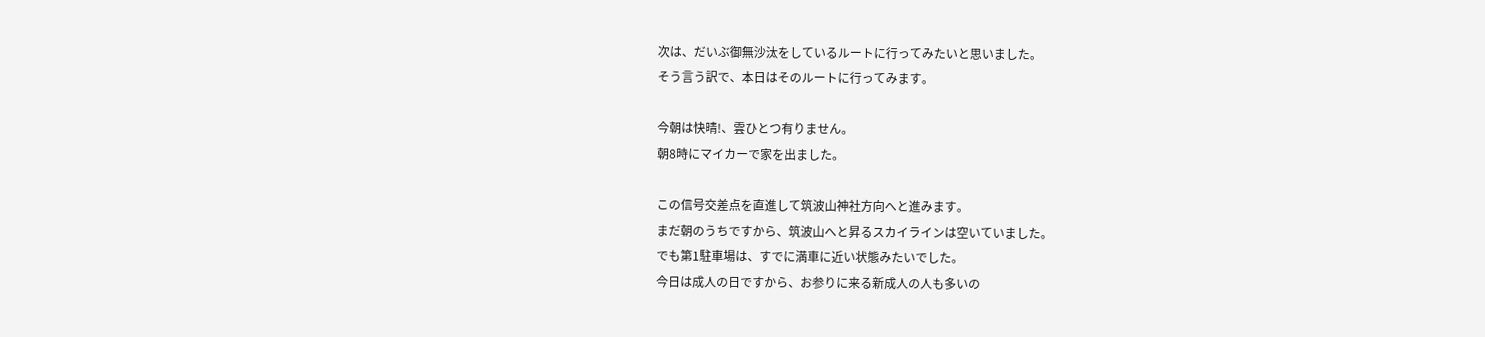次は、だいぶ御無沙汰をしているルートに行ってみたいと思いました。
そう言う訳で、本日はそのルートに行ってみます。

今朝は快晴!、雲ひとつ有りません。
朝8時にマイカーで家を出ました。

この信号交差点を直進して筑波山神社方向へと進みます。
まだ朝のうちですから、筑波山へと昇るスカイラインは空いていました。
でも第1駐車場は、すでに満車に近い状態みたいでした。
今日は成人の日ですから、お参りに来る新成人の人も多いの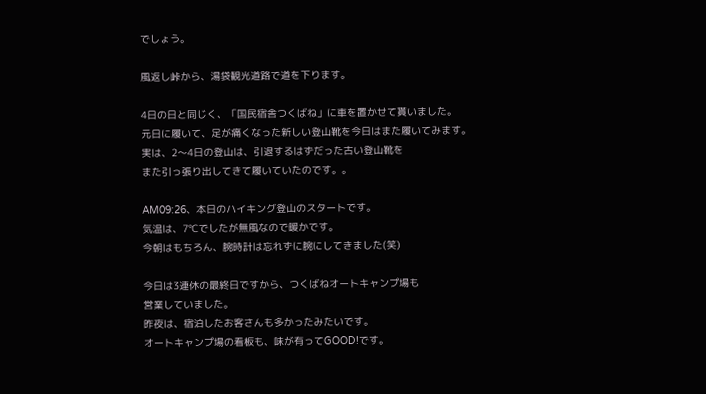でしょう。

風返し峠から、湯袋観光道路で道を下ります。

4日の日と同じく、「国民宿舎つくばね」に車を置かせて貰いました。
元日に履いて、足が痛くなった新しい登山靴を今日はまた履いてみます。
実は、2〜4日の登山は、引退するはずだった古い登山靴を
また引っ張り出してきて履いていたのです。。

AM09:26、本日のハイキング登山のスタートです。
気温は、7℃でしたが無風なので暖かです。
今朝はもちろん、腕時計は忘れずに腕にしてきました(笑)

今日は3連休の最終日ですから、つくばねオートキャンプ場も
営業していました。
昨夜は、宿泊したお客さんも多かったみたいです。
オートキャンプ場の看板も、味が有ってGOOD!です。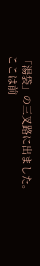「湯袋」の三叉路に出ました。
ここは前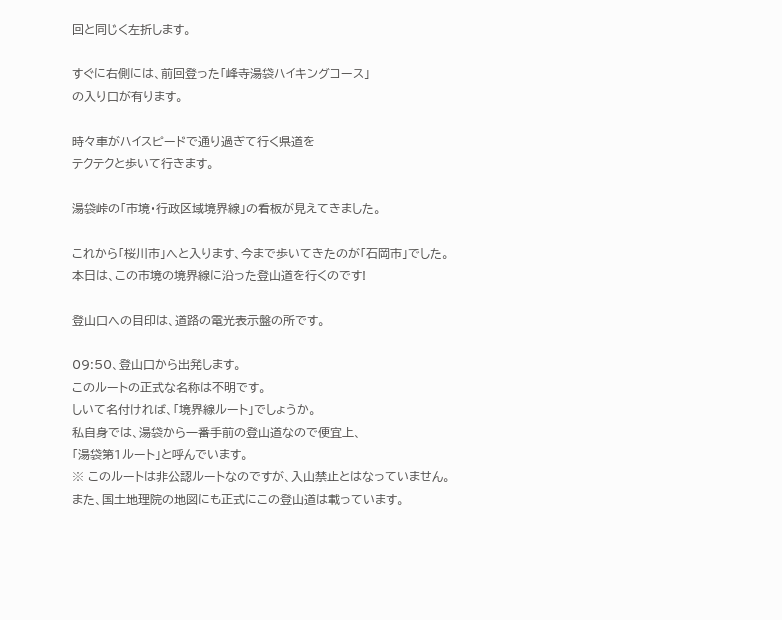回と同じく左折します。

すぐに右側には、前回登った「峰寺湯袋ハイキングコース」
の入り口が有ります。

時々車がハイスピードで通り過ぎて行く県道を
テクテクと歩いて行きます。

湯袋峠の「市境・行政区域境界線」の看板が見えてきました。

これから「桜川市」へと入ります、今まで歩いてきたのが「石岡市」でした。
本日は、この市境の境界線に沿った登山道を行くのです!

登山口への目印は、道路の電光表示盤の所です。

09:50、登山口から出発します。
このルートの正式な名称は不明です。
しいて名付ければ、「境界線ルート」でしょうか。
私自身では、湯袋から一番手前の登山道なので便宜上、
「湯袋第1ルート」と呼んでいます。
※ このルートは非公認ルートなのですが、入山禁止とはなっていません。
また、国土地理院の地図にも正式にこの登山道は載っています。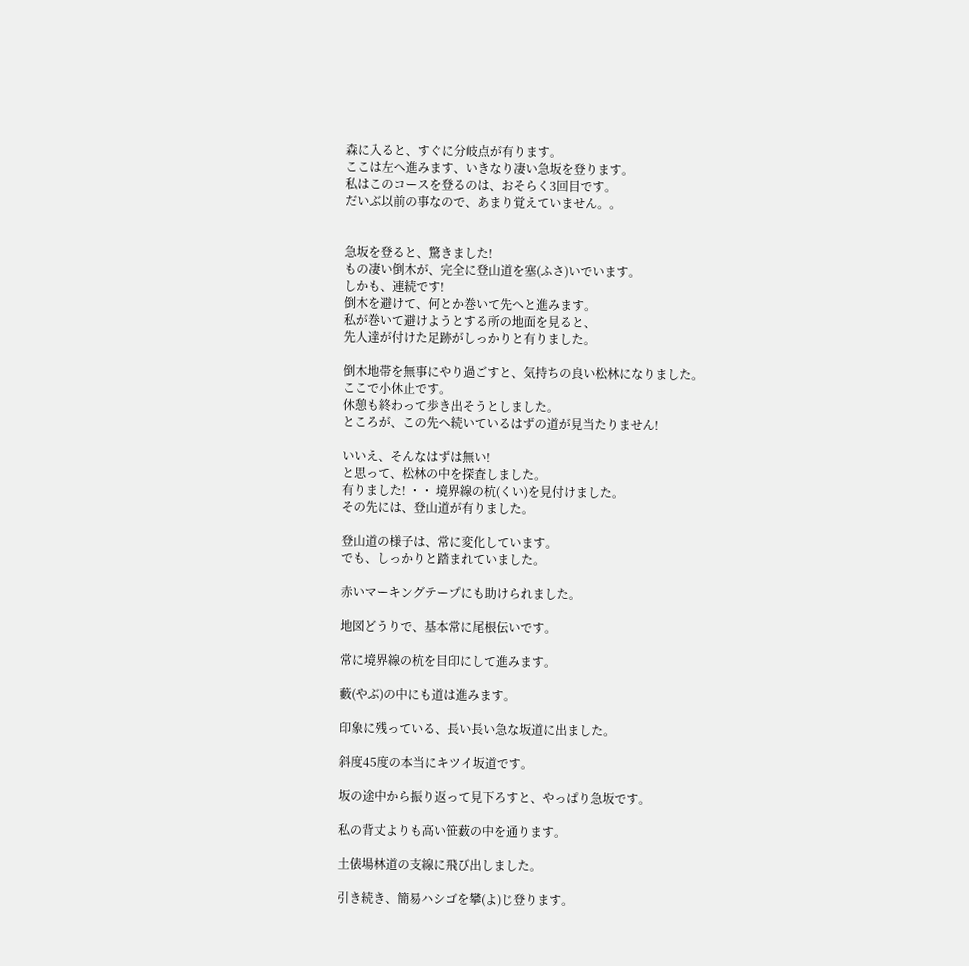森に入ると、すぐに分岐点が有ります。
ここは左へ進みます、いきなり凄い急坂を登ります。
私はこのコースを登るのは、おそらく3回目です。
だいぶ以前の事なので、あまり覚えていません。。


急坂を登ると、驚きました!
もの凄い倒木が、完全に登山道を塞(ふさ)いでいます。
しかも、連続です!
倒木を避けて、何とか巻いて先へと進みます。
私が巻いて避けようとする所の地面を見ると、
先人達が付けた足跡がしっかりと有りました。

倒木地帯を無事にやり過ごすと、気持ちの良い松林になりました。
ここで小休止です。
休憩も終わって歩き出そうとしました。
ところが、この先へ続いているはずの道が見当たりません!

いいえ、そんなはずは無い!
と思って、松林の中を探査しました。
有りました! ・・ 境界線の杭(くい)を見付けました。
その先には、登山道が有りました。

登山道の様子は、常に変化しています。
でも、しっかりと踏まれていました。

赤いマーキングテープにも助けられました。

地図どうりで、基本常に尾根伝いです。

常に境界線の杭を目印にして進みます。

藪(やぶ)の中にも道は進みます。

印象に残っている、長い長い急な坂道に出ました。

斜度45度の本当にキツイ坂道です。

坂の途中から振り返って見下ろすと、やっぱり急坂です。

私の背丈よりも高い笹薮の中を通ります。

土俵場林道の支線に飛び出しました。

引き続き、簡易ハシゴを攀(よ)じ登ります。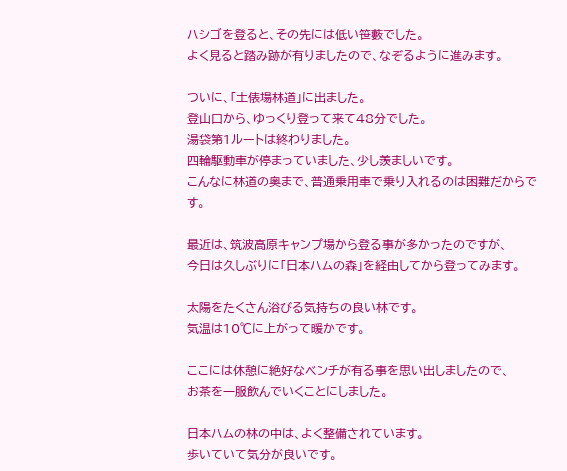ハシゴを登ると、その先には低い笹藪でした。
よく見ると踏み跡が有りましたので、なぞるように進みます。

ついに、「土俵場林道」に出ました。
登山口から、ゆっくり登って来て48分でした。
湯袋第1ルートは終わりました。
四輪駆動車が停まっていました、少し羨ましいです。
こんなに林道の奥まで、普通乗用車で乗り入れるのは困難だからです。

最近は、筑波高原キャンプ場から登る事が多かったのですが、
今日は久しぶりに「日本ハムの森」を経由してから登ってみます。

太陽をたくさん浴びる気持ちの良い林です。
気温は10℃に上がって暖かです。

ここには休憩に絶好なベンチが有る事を思い出しましたので、
お茶を一服飲んでいくことにしました。

日本ハムの林の中は、よく整備されています。
歩いていて気分が良いです。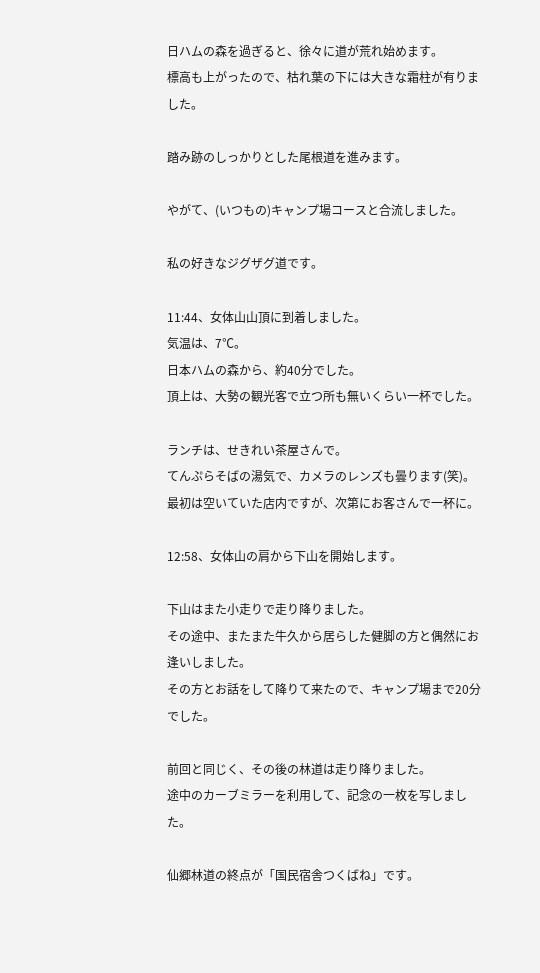日ハムの森を過ぎると、徐々に道が荒れ始めます。
標高も上がったので、枯れ葉の下には大きな霜柱が有りました。

踏み跡のしっかりとした尾根道を進みます。

やがて、(いつもの)キャンプ場コースと合流しました。

私の好きなジグザグ道です。

11:44、女体山山頂に到着しました。
気温は、7℃。
日本ハムの森から、約40分でした。
頂上は、大勢の観光客で立つ所も無いくらい一杯でした。

ランチは、せきれい茶屋さんで。
てんぷらそばの湯気で、カメラのレンズも曇ります(笑)。
最初は空いていた店内ですが、次第にお客さんで一杯に。

12:58、女体山の肩から下山を開始します。

下山はまた小走りで走り降りました。
その途中、またまた牛久から居らした健脚の方と偶然にお逢いしました。
その方とお話をして降りて来たので、キャンプ場まで20分でした。

前回と同じく、その後の林道は走り降りました。
途中のカーブミラーを利用して、記念の一枚を写しました。

仙郷林道の終点が「国民宿舎つくばね」です。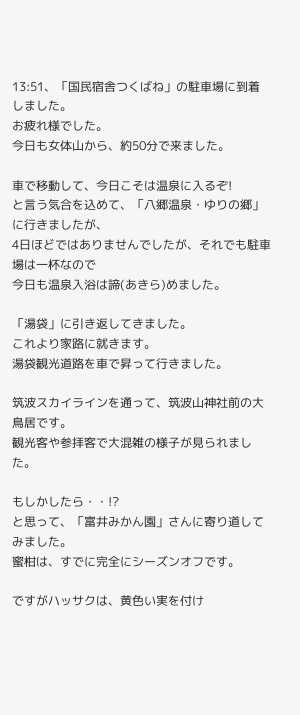13:51、「国民宿舎つくばね」の駐車場に到着しました。
お疲れ様でした。
今日も女体山から、約50分で来ました。

車で移動して、今日こそは温泉に入るぞ!
と言う気合を込めて、「八郷温泉・ゆりの郷」に行きましたが、
4日ほどではありませんでしたが、それでも駐車場は一杯なので
今日も温泉入浴は諦(あきら)めました。

「湯袋」に引き返してきました。
これより家路に就きます。
湯袋観光道路を車で昇って行きました。

筑波スカイラインを通って、筑波山神社前の大鳥居です。
観光客や参拝客で大混雑の様子が見られました。

もしかしたら・・!?
と思って、「富井みかん園」さんに寄り道してみました。
蜜柑は、すでに完全にシーズンオフです。

ですがハッサクは、黄色い実を付け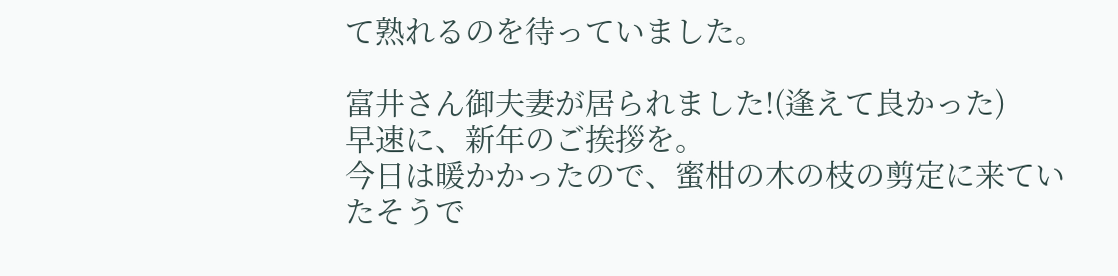て熟れるのを待っていました。

富井さん御夫妻が居られました!(逢えて良かった)
早速に、新年のご挨拶を。
今日は暖かかったので、蜜柑の木の枝の剪定に来ていたそうで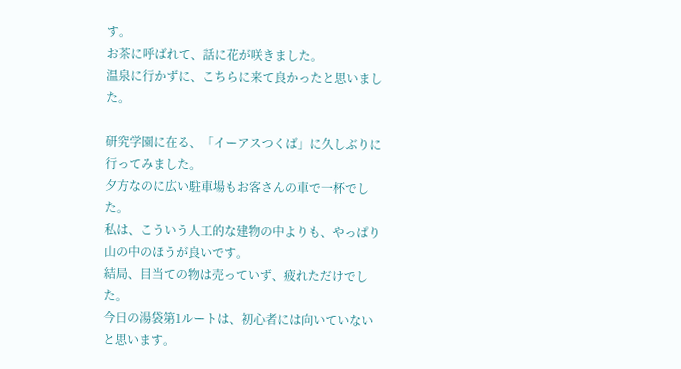す。
お茶に呼ばれて、話に花が咲きました。
温泉に行かずに、こちらに来て良かったと思いました。

研究学園に在る、「イーアスつくば」に久しぶりに行ってみました。
夕方なのに広い駐車場もお客さんの車で一杯でした。
私は、こういう人工的な建物の中よりも、やっぱり山の中のほうが良いです。
結局、目当ての物は売っていず、疲れただけでした。
今日の湯袋第1ルートは、初心者には向いていないと思います。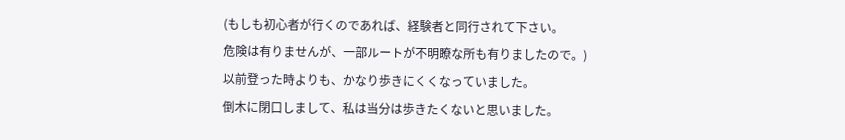(もしも初心者が行くのであれば、経験者と同行されて下さい。
危険は有りませんが、一部ルートが不明瞭な所も有りましたので。)
以前登った時よりも、かなり歩きにくくなっていました。
倒木に閉口しまして、私は当分は歩きたくないと思いました。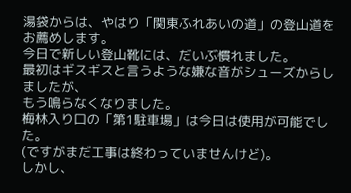湯袋からは、やはり「関東ふれあいの道」の登山道をお薦めします。
今日で新しい登山靴には、だいぶ慣れました。
最初はギスギスと言うような嫌な音がシューズからしましたが、
もう鳴らなくなりました。
梅林入り口の「第1駐車場」は今日は使用が可能でした。
(ですがまだ工事は終わっていませんけど)。
しかし、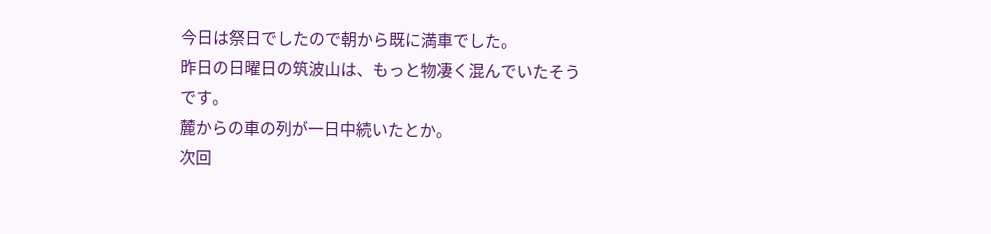今日は祭日でしたので朝から既に満車でした。
昨日の日曜日の筑波山は、もっと物凄く混んでいたそうです。
麓からの車の列が一日中続いたとか。
次回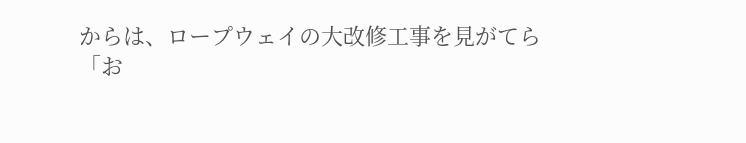からは、ロープウェイの大改修工事を見がてら
「お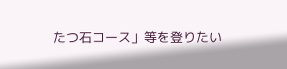たつ石コース」等を登りたい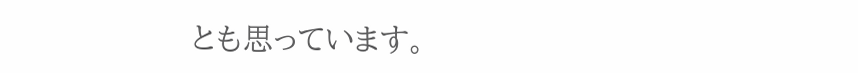とも思っています。